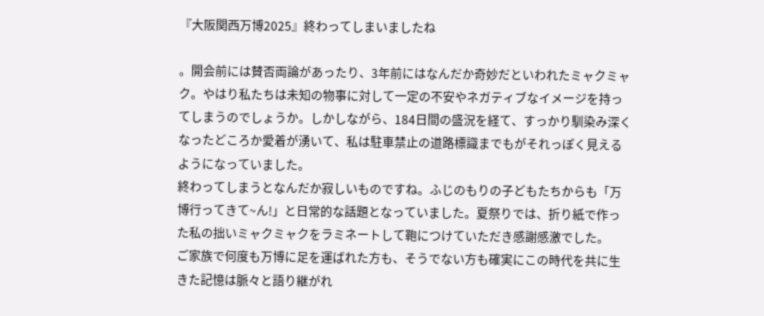『大阪関西万博2025』終わってしまいましたね

。開会前には賛否両論があったり、3年前にはなんだか奇妙だといわれたミャクミャク。やはり私たちは未知の物事に対して一定の不安やネガティブなイメージを持ってしまうのでしょうか。しかしながら、184日間の盛況を経て、すっかり馴染み深くなったどころか愛着が湧いて、私は駐車禁止の道路標識までもがそれっぽく見えるようになっていました。
終わってしまうとなんだか寂しいものですね。ふじのもりの子どもたちからも「万博行ってきて~ん!」と日常的な話題となっていました。夏祭りでは、折り紙で作った私の拙いミャクミャクをラミネートして鞄につけていただき感謝感激でした。
ご家族で何度も万博に足を運ばれた方も、そうでない方も確実にこの時代を共に生きた記憶は脈々と語り継がれ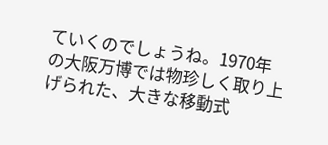ていくのでしょうね。1970年の大阪万博では物珍しく取り上げられた、大きな移動式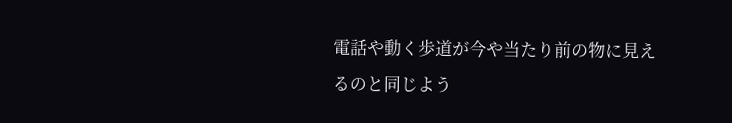電話や動く歩道が今や当たり前の物に見えるのと同じよう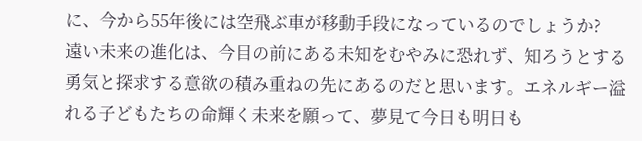に、今から55年後には空飛ぶ車が移動手段になっているのでしょうか?
遠い未来の進化は、今目の前にある未知をむやみに恐れず、知ろうとする勇気と探求する意欲の積み重ねの先にあるのだと思います。エネルギー溢れる子どもたちの命輝く未来を願って、夢見て今日も明日も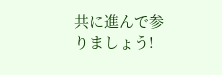共に進んで参りましょう!